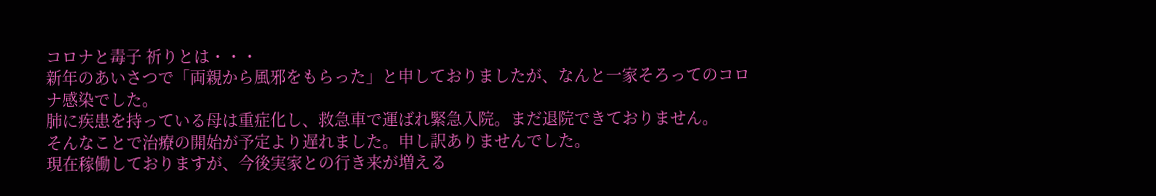コロナと毒子 祈りとは・・・
新年のあいさつで「両親から風邪をもらった」と申しておりましたが、なんと一家そろってのコロナ感染でした。
肺に疾患を持っている母は重症化し、救急車で運ばれ緊急入院。まだ退院できておりません。
そんなことで治療の開始が予定より遅れました。申し訳ありませんでした。
現在稼働しておりますが、今後実家との行き来が増える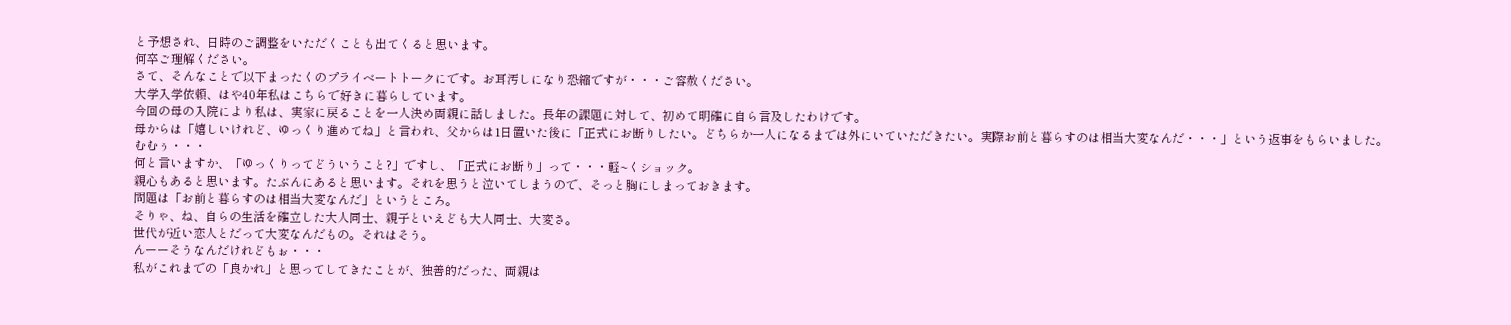と予想され、日時のご調整をいただくことも出てくると思います。
何卒ご理解ください。
さて、そんなことで以下まったくのプライベートトークにです。お耳汚しになり恐縮ですが・・・ご容赦ください。
大学入学依頼、はや40年私はこちらで好きに暮らしています。
今回の母の入院により私は、実家に戻ることを一人決め両親に話しました。長年の課題に対して、初めて明確に自ら言及したわけです。
母からは「嬉しいけれど、ゆっくり進めてね」と言われ、父からは1日置いた後に「正式にお断りしたい。どちらか一人になるまでは外にいていただきたい。実際お前と暮らすのは相当大変なんだ・・・」という返事をもらいました。
むむぅ・・・
何と言いますか、「ゆっくりってどういうこと?」ですし、「正式にお断り」って・・・軽~くショック。
親心もあると思います。たぶんにあると思います。それを思うと泣いてしまうので、そっと胸にしまっておきます。
問題は「お前と暮らすのは相当大変なんだ」というところ。
そりゃ、ね、自らの生活を確立した大人同士、親子といえども大人同士、大変さ。
世代が近い恋人とだって大変なんだもの。それはそう。
んーーそうなんだけれどもぉ・・・
私がこれまでの「良かれ」と思ってしてきたことが、独善的だった、両親は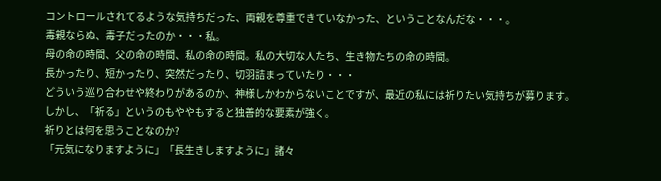コントロールされてるような気持ちだった、両親を尊重できていなかった、ということなんだな・・・。
毒親ならぬ、毒子だったのか・・・私。
母の命の時間、父の命の時間、私の命の時間。私の大切な人たち、生き物たちの命の時間。
長かったり、短かったり、突然だったり、切羽詰まっていたり・・・
どういう巡り合わせや終わりがあるのか、神様しかわからないことですが、最近の私には祈りたい気持ちが募ります。
しかし、「祈る」というのもややもすると独善的な要素が強く。
祈りとは何を思うことなのか?
「元気になりますように」「長生きしますように」諸々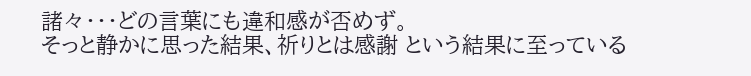諸々・・・どの言葉にも違和感が否めず。
そっと静かに思った結果、祈りとは感謝 という結果に至っている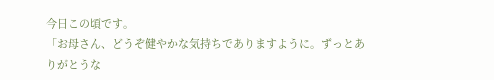今日この頃です。
「お母さん、どうぞ健やかな気持ちでありますように。ずっとありがとうな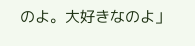のよ。大好きなのよ」